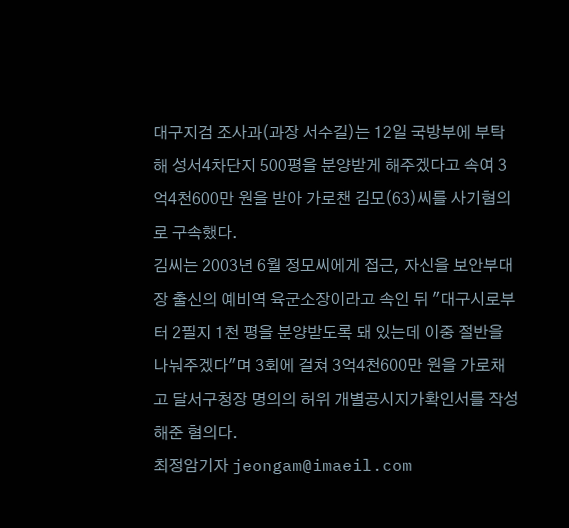대구지검 조사과(과장 서수길)는 12일 국방부에 부탁해 성서4차단지 500평을 분양받게 해주겠다고 속여 3억4천600만 원을 받아 가로챈 김모(63)씨를 사기혐의로 구속했다.
김씨는 2003년 6월 정모씨에게 접근, 자신을 보안부대장 출신의 예비역 육군소장이라고 속인 뒤 "대구시로부터 2필지 1천 평을 분양받도록 돼 있는데 이중 절반을 나눠주겠다"며 3회에 걸쳐 3억4천600만 원을 가로채고 달서구청장 명의의 허위 개별공시지가확인서를 작성해준 혐의다.
최정암기자 jeongam@imaeil.com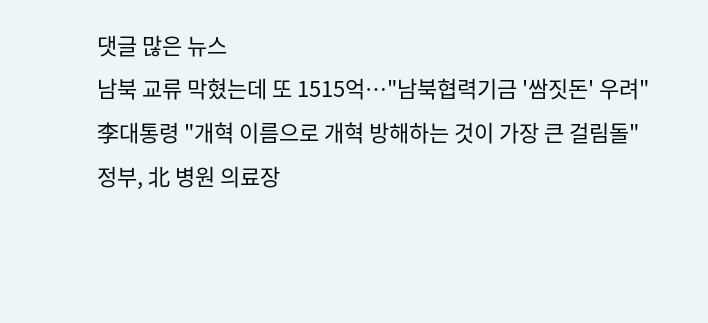댓글 많은 뉴스
남북 교류 막혔는데 또 1515억…"남북협력기금 '쌈짓돈' 우려"
李대통령 "개혁 이름으로 개혁 방해하는 것이 가장 큰 걸림돌"
정부, 北 병원 의료장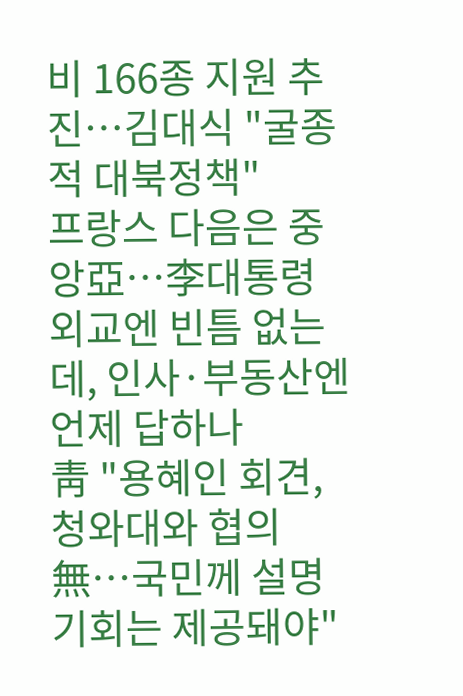비 166종 지원 추진…김대식 "굴종적 대북정책"
프랑스 다음은 중앙亞…李대통령 외교엔 빈틈 없는데, 인사·부동산엔 언제 답하나
靑 "용혜인 회견, 청와대와 협의 無…국민께 설명 기회는 제공돼야"